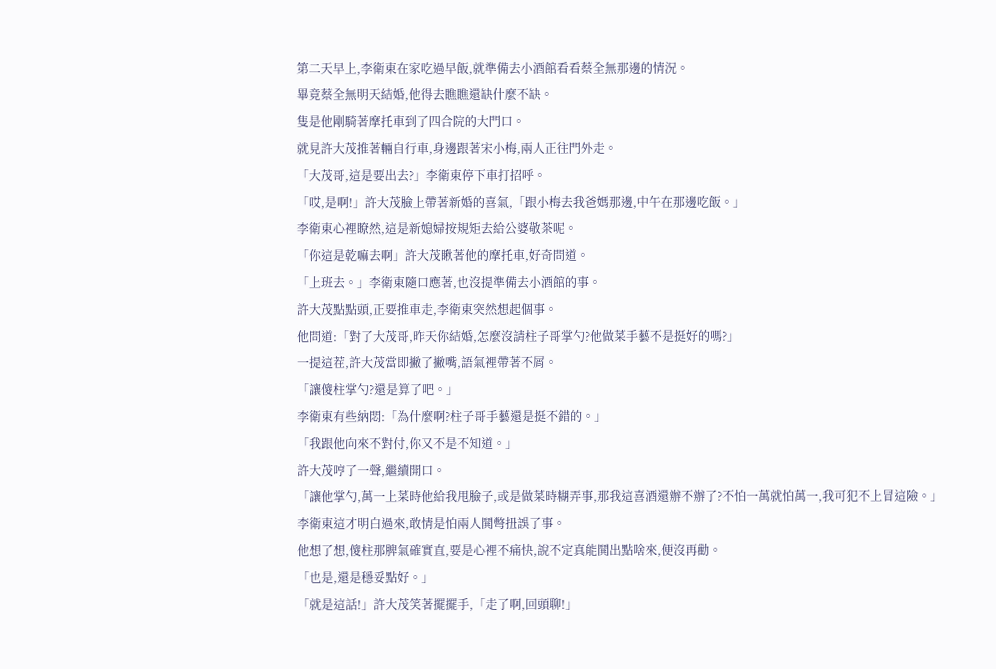第二天早上,李衛東在家吃過早飯,就準備去小酒館看看蔡全無那邊的情況。
畢竟蔡全無明天結婚,他得去瞧瞧還缺什麼不缺。
隻是他剛騎著摩托車到了四合院的大門口。
就見許大茂推著輛自行車,身邊跟著宋小梅,兩人正往門外走。
「大茂哥,這是要出去?」李衛東停下車打招呼。
「哎,是啊!」許大茂臉上帶著新婚的喜氣,「跟小梅去我爸媽那邊,中午在那邊吃飯。」
李衛東心裡瞭然,這是新媳婦按規矩去給公婆敬茶呢。
「你這是乾嘛去啊」許大茂瞅著他的摩托車,好奇問道。
「上班去。」李衛東隨口應著,也沒提準備去小酒館的事。
許大茂點點頭,正要推車走,李衛東突然想起個事。
他問道:「對了大茂哥,昨天你結婚,怎麼沒請柱子哥掌勺?他做菜手藝不是挺好的嗎?」
一提這茬,許大茂當即撇了撇嘴,語氣裡帶著不屑。
「讓傻柱掌勺?還是算了吧。」
李衛東有些納悶:「為什麼啊?柱子哥手藝還是挺不錯的。」
「我跟他向來不對付,你又不是不知道。」
許大茂哼了一聲,繼續開口。
「讓他掌勺,萬一上菜時他給我甩臉子,或是做菜時糊弄事,那我這喜酒還辦不辦了?不怕一萬就怕萬一,我可犯不上冒這險。」
李衛東這才明白過來,敢情是怕兩人鬨彆扭誤了事。
他想了想,傻柱那脾氣確實直,要是心裡不痛快,說不定真能鬨出點啥來,便沒再勸。
「也是,還是穩妥點好。」
「就是這話!」許大茂笑著擺擺手,「走了啊,回頭聊!」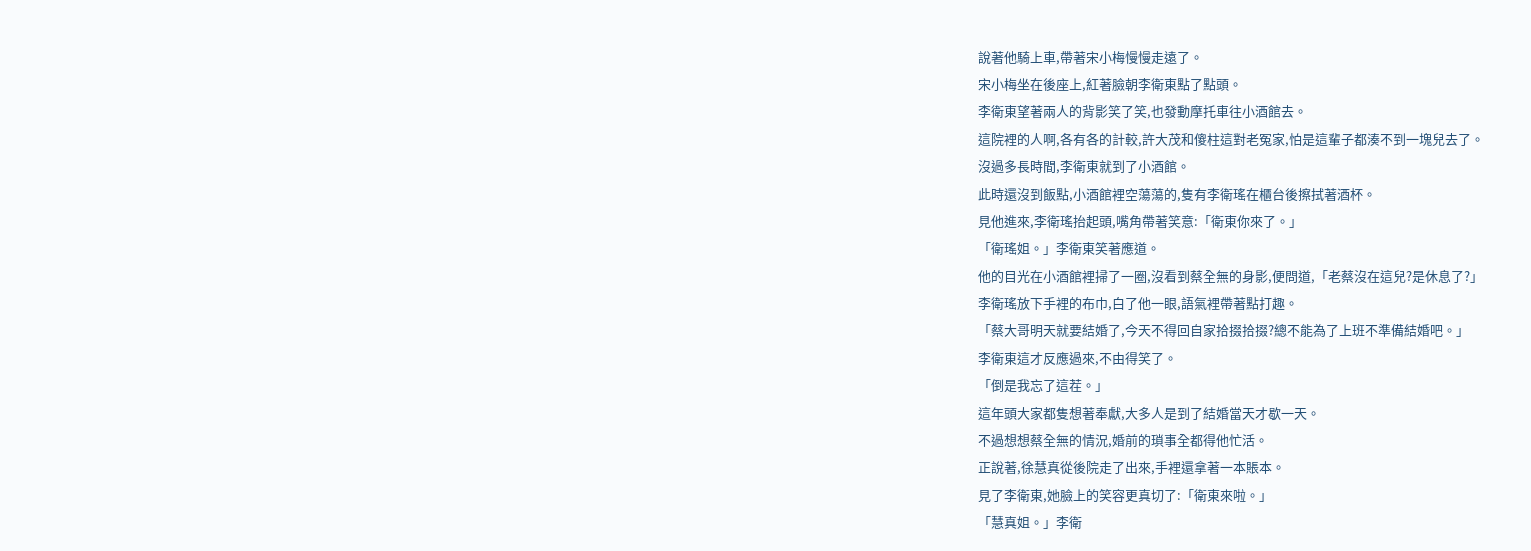說著他騎上車,帶著宋小梅慢慢走遠了。
宋小梅坐在後座上,紅著臉朝李衛東點了點頭。
李衛東望著兩人的背影笑了笑,也發動摩托車往小酒館去。
這院裡的人啊,各有各的計較,許大茂和傻柱這對老冤家,怕是這輩子都湊不到一塊兒去了。
沒過多長時間,李衛東就到了小酒館。
此時還沒到飯點,小酒館裡空蕩蕩的,隻有李衛瑤在櫃台後擦拭著酒杯。
見他進來,李衛瑤抬起頭,嘴角帶著笑意:「衛東你來了。」
「衛瑤姐。」李衛東笑著應道。
他的目光在小酒館裡掃了一圈,沒看到蔡全無的身影,便問道,「老蔡沒在這兒?是休息了?」
李衛瑤放下手裡的布巾,白了他一眼,語氣裡帶著點打趣。
「蔡大哥明天就要結婚了,今天不得回自家拾掇拾掇?總不能為了上班不準備結婚吧。」
李衛東這才反應過來,不由得笑了。
「倒是我忘了這茬。」
這年頭大家都隻想著奉獻,大多人是到了結婚當天才歇一天。
不過想想蔡全無的情況,婚前的瑣事全都得他忙活。
正說著,徐慧真從後院走了出來,手裡還拿著一本賬本。
見了李衛東,她臉上的笑容更真切了:「衛東來啦。」
「慧真姐。」李衛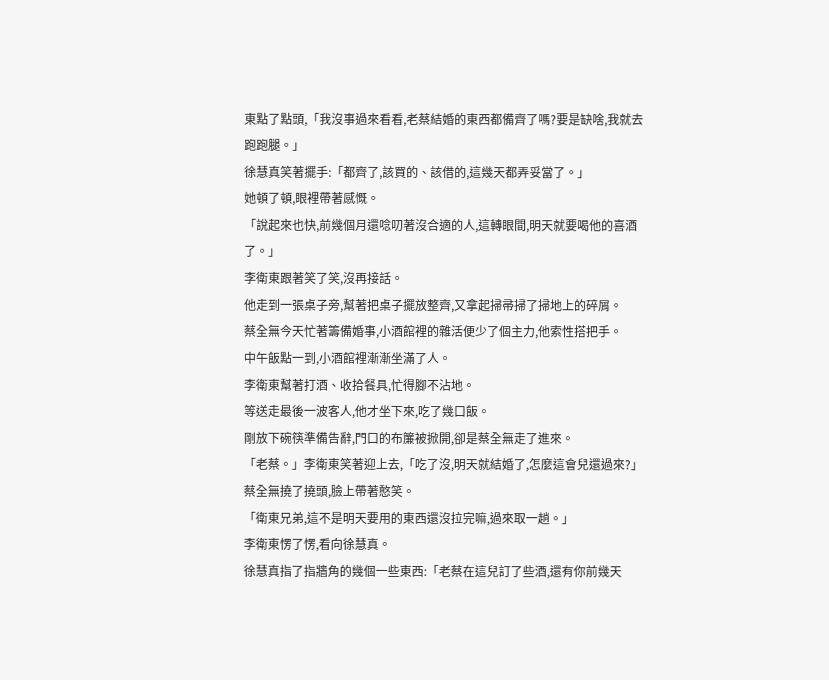東點了點頭,「我沒事過來看看,老蔡結婚的東西都備齊了嗎?要是缺啥,我就去跑跑腿。」
徐慧真笑著擺手:「都齊了,該買的、該借的,這幾天都弄妥當了。」
她頓了頓,眼裡帶著感慨。
「說起來也快,前幾個月還唸叨著沒合適的人,這轉眼間,明天就要喝他的喜酒了。」
李衛東跟著笑了笑,沒再接話。
他走到一張桌子旁,幫著把桌子擺放整齊,又拿起掃帚掃了掃地上的碎屑。
蔡全無今天忙著籌備婚事,小酒館裡的雜活便少了個主力,他索性搭把手。
中午飯點一到,小酒館裡漸漸坐滿了人。
李衛東幫著打酒、收拾餐具,忙得腳不沾地。
等送走最後一波客人,他才坐下來,吃了幾口飯。
剛放下碗筷準備告辭,門口的布簾被掀開,卻是蔡全無走了進來。
「老蔡。」李衛東笑著迎上去,「吃了沒,明天就結婚了,怎麼這會兒還過來?」
蔡全無撓了撓頭,臉上帶著憨笑。
「衛東兄弟,這不是明天要用的東西還沒拉完嘛,過來取一趟。」
李衛東愣了愣,看向徐慧真。
徐慧真指了指牆角的幾個一些東西:「老蔡在這兒訂了些酒,還有你前幾天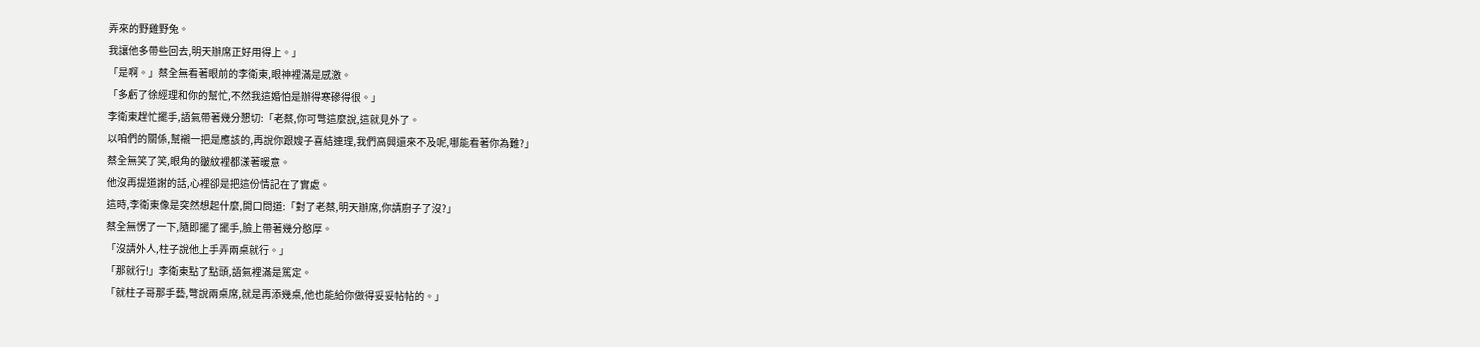弄來的野雞野兔。
我讓他多帶些回去,明天辦席正好用得上。」
「是啊。」蔡全無看著眼前的李衛東,眼神裡滿是感激。
「多虧了徐經理和你的幫忙,不然我這婚怕是辦得寒磣得很。」
李衛東趕忙擺手,語氣帶著幾分懇切:「老蔡,你可彆這麼說,這就見外了。
以咱們的關係,幫襯一把是應該的,再說你跟嫂子喜結連理,我們高興還來不及呢,哪能看著你為難?」
蔡全無笑了笑,眼角的皺紋裡都漾著暖意。
他沒再提道謝的話,心裡卻是把這份情記在了實處。
這時,李衛東像是突然想起什麼,開口問道:「對了老蔡,明天辦席,你請廚子了沒?」
蔡全無愣了一下,隨即擺了擺手,臉上帶著幾分憨厚。
「沒請外人,柱子說他上手弄兩桌就行。」
「那就行!」李衛東點了點頭,語氣裡滿是篤定。
「就柱子哥那手藝,彆說兩桌席,就是再添幾桌,他也能給你做得妥妥帖帖的。」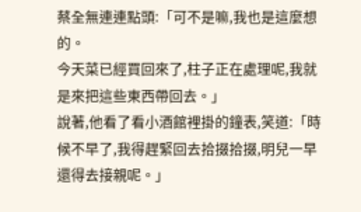蔡全無連連點頭:「可不是嘛,我也是這麼想的。
今天菜已經買回來了,柱子正在處理呢,我就是來把這些東西帶回去。」
說著,他看了看小酒館裡掛的鐘表,笑道:「時候不早了,我得趕緊回去拾掇拾掇,明兒一早還得去接親呢。」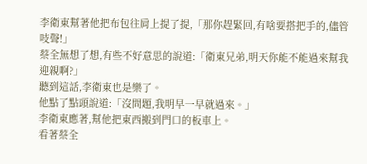李衛東幫著他把布包往肩上提了提,「那你趕緊回,有啥要搭把手的,儘管吱聲!」
蔡全無想了想,有些不好意思的說道:「衛東兄弟,明天你能不能過來幫我迎親啊?」
聽到這話,李衛東也是樂了。
他點了點頭說道:「沒問題,我明早一早就過來。」
李衛東應著,幫他把東西搬到門口的板車上。
看著蔡全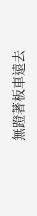無蹬著板車遠去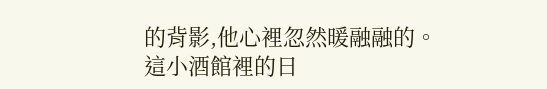的背影,他心裡忽然暖融融的。
這小酒館裡的日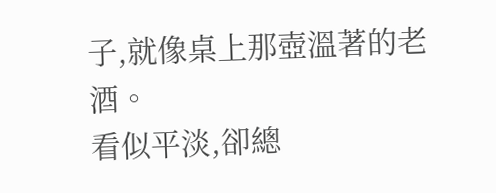子,就像桌上那壺溫著的老酒。
看似平淡,卻總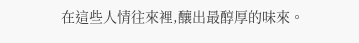在這些人情往來裡,釀出最醇厚的味來。